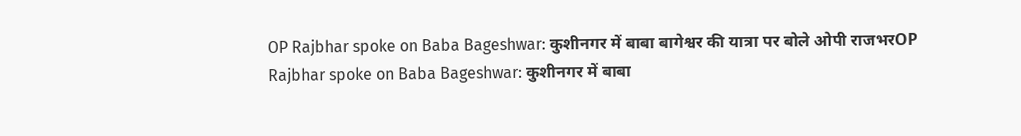OP Rajbhar spoke on Baba Bageshwar: कुशीनगर में बाबा बागेश्वर की यात्रा पर बोले ओपी राजभरOP Rajbhar spoke on Baba Bageshwar: कुशीनगर में बाबा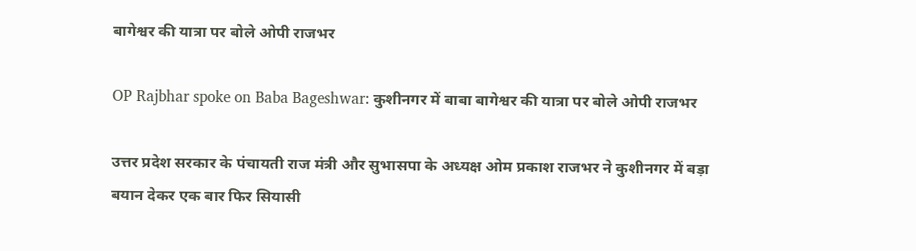बागेश्वर की यात्रा पर बोले ओपी राजभर

OP Rajbhar spoke on Baba Bageshwar: कुशीनगर में बाबा बागेश्वर की यात्रा पर बोले ओपी राजभर

उत्तर प्रदेश सरकार के पंचायती राज मंत्री और सुभासपा के अध्यक्ष ओम प्रकाश राजभर ने कुशीनगर में बड़ा बयान देकर एक बार फिर सियासी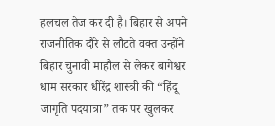हलचल तेज कर दी है। बिहार से अपने राजनीतिक दौरे से लौटते वक्त उन्होंने बिहार चुनावी माहौल से लेकर बागेश्वर धाम सरकार धीरेंद्र शास्त्री की “हिंदू जागृति पदयात्रा” तक पर खुलकर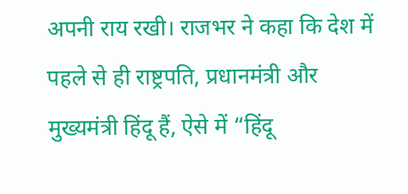अपनी राय रखी। राजभर ने कहा कि देश में पहले से ही राष्ट्रपति, प्रधानमंत्री और मुख्यमंत्री हिंदू हैं, ऐसे में “हिंदू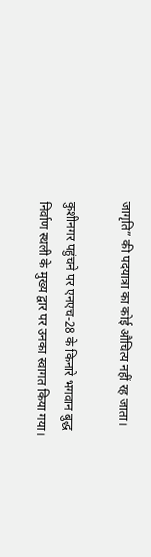जागृति” की पदयात्रा का कोई औचित्य नहीं रह जाता।

कुशीनगर पहुंचने पर एनएच-28 के किनारे भगवान बुद्ध निर्वाण स्थली के मुख्य द्वार पर उनका स्वागत किया गया।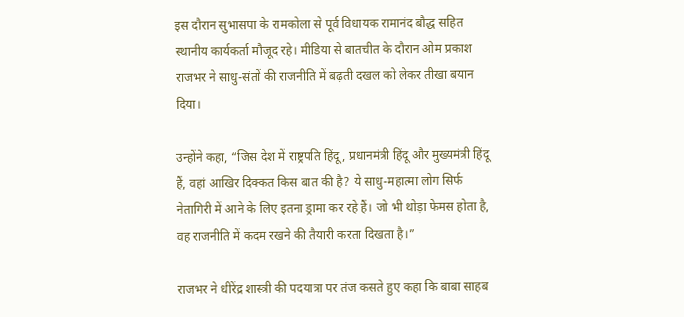इस दौरान सुभासपा के रामकोला से पूर्व विधायक रामानंद बौद्ध सहित स्थानीय कार्यकर्ता मौजूद रहे। मीडिया से बातचीत के दौरान ओम प्रकाश राजभर ने साधु-संतों की राजनीति में बढ़ती दखल को लेकर तीखा बयान दिया।

उन्होंने कहा, “जिस देश में राष्ट्रपति हिंदू, प्रधानमंत्री हिंदू और मुख्यमंत्री हिंदू हैं, वहां आखिर दिक्कत किस बात की है? ये साधु-महात्मा लोग सिर्फ नेतागिरी में आने के लिए इतना ड्रामा कर रहे हैं। जो भी थोड़ा फेमस होता है, वह राजनीति में कदम रखने की तैयारी करता दिखता है।”

राजभर ने धीरेंद्र शास्त्री की पदयात्रा पर तंज कसते हुए कहा कि बाबा साहब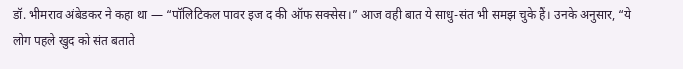डॉ. भीमराव अंबेडकर ने कहा था — “पॉलिटिकल पावर इज द की ऑफ सक्सेस।” आज वही बात ये साधु-संत भी समझ चुके हैं। उनके अनुसार, “ये लोग पहले खुद को संत बताते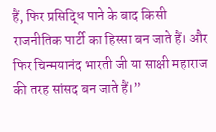हैं, फिर प्रसिद्धि पाने के बाद किसी राजनीतिक पार्टी का हिस्सा बन जाते हैं। और फिर चिन्मयानंद भारती जी या साक्षी महाराज की तरह सांसद बन जाते हैं।”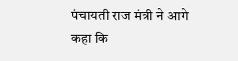पंचायती राज मंत्री ने आगे कहा कि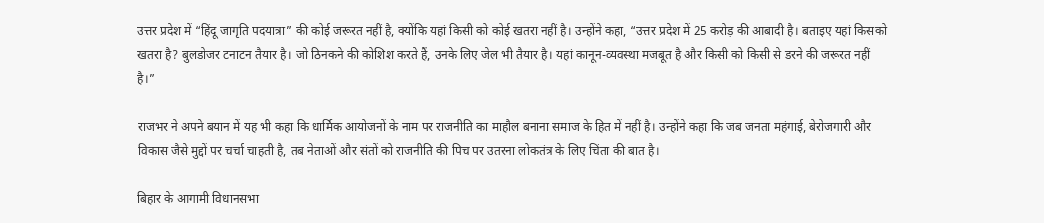उत्तर प्रदेश में “हिंदू जागृति पदयात्रा” की कोई जरूरत नहीं है, क्योंकि यहां किसी को कोई खतरा नहीं है। उन्होंने कहा, “उत्तर प्रदेश में 25 करोड़ की आबादी है। बताइए यहां किसको खतरा है? बुलडोजर टनाटन तैयार है। जो ठिनकने की कोशिश करते हैं, उनके लिए जेल भी तैयार है। यहां कानून-व्यवस्था मजबूत है और किसी को किसी से डरने की जरूरत नहीं है।”

राजभर ने अपने बयान में यह भी कहा कि धार्मिक आयोजनों के नाम पर राजनीति का माहौल बनाना समाज के हित में नहीं है। उन्होंने कहा कि जब जनता महंगाई, बेरोजगारी और विकास जैसे मुद्दों पर चर्चा चाहती है, तब नेताओं और संतों को राजनीति की पिच पर उतरना लोकतंत्र के लिए चिंता की बात है।

बिहार के आगामी विधानसभा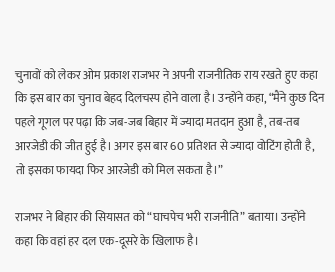चुनावों को लेकर ओम प्रकाश राजभर ने अपनी राजनीतिक राय रखते हुए कहा कि इस बार का चुनाव बेहद दिलचस्प होने वाला है। उन्होंने कहा, “मैंने कुछ दिन पहले गूगल पर पढ़ा कि जब-जब बिहार में ज्यादा मतदान हुआ है, तब-तब आरजेडी की जीत हुई है। अगर इस बार 60 प्रतिशत से ज्यादा वोटिंग होती है, तो इसका फायदा फिर आरजेडी को मिल सकता है।”

राजभर ने बिहार की सियासत को “घाचपेच भरी राजनीति” बताया। उन्होंने कहा कि वहां हर दल एक-दूसरे के खिलाफ है।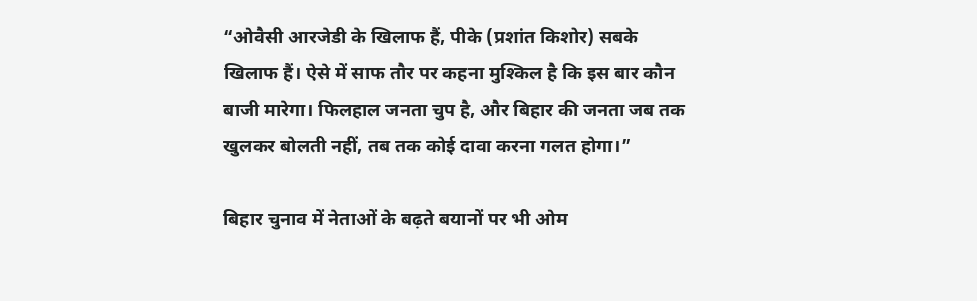“ओवैसी आरजेडी के खिलाफ हैं, पीके (प्रशांत किशोर) सबके खिलाफ हैं। ऐसे में साफ तौर पर कहना मुश्किल है कि इस बार कौन बाजी मारेगा। फिलहाल जनता चुप है, और बिहार की जनता जब तक खुलकर बोलती नहीं, तब तक कोई दावा करना गलत होगा।”

बिहार चुनाव में नेताओं के बढ़ते बयानों पर भी ओम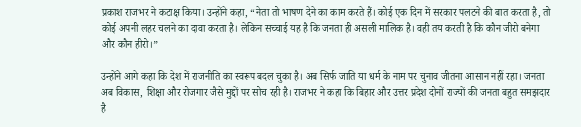प्रकाश राजभर ने कटाक्ष किया। उन्होंने कहा, “नेता तो भाषण देने का काम करते हैं। कोई एक दिन में सरकार पलटने की बात करता है, तो कोई अपनी लहर चलने का दावा करता है। लेकिन सच्चाई यह है कि जनता ही असली मालिक है। वही तय करती है कि कौन जीरो बनेगा और कौन हीरो।”

उन्होंने आगे कहा कि देश में राजनीति का स्वरूप बदल चुका है। अब सिर्फ जाति या धर्म के नाम पर चुनाव जीतना आसान नहीं रहा। जनता अब विकास, शिक्षा और रोजगार जैसे मुद्दों पर सोच रही है। राजभर ने कहा कि बिहार और उत्तर प्रदेश दोनों राज्यों की जनता बहुत समझदार है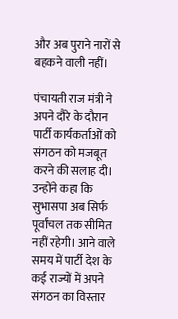और अब पुराने नारों से बहकने वाली नहीं।

पंचायती राज मंत्री ने अपने दौरे के दौरान पार्टी कार्यकर्ताओं को संगठन को मजबूत करने की सलाह दी। उन्होंने कहा कि सुभासपा अब सिर्फ पूर्वांचल तक सीमित नहीं रहेगी। आने वाले समय में पार्टी देश के कई राज्यों में अपने संगठन का विस्तार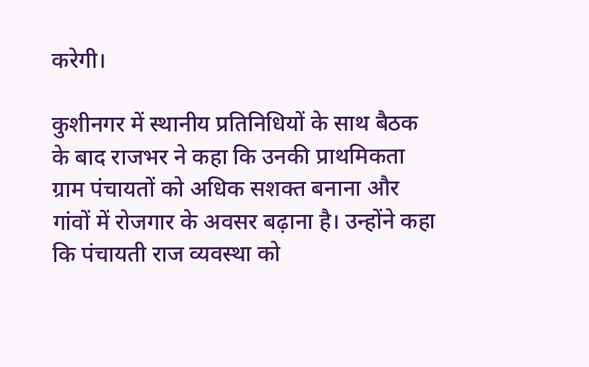करेगी।

कुशीनगर में स्थानीय प्रतिनिधियों के साथ बैठक के बाद राजभर ने कहा कि उनकी प्राथमिकता ग्राम पंचायतों को अधिक सशक्त बनाना और गांवों में रोजगार के अवसर बढ़ाना है। उन्होंने कहा कि पंचायती राज व्यवस्था को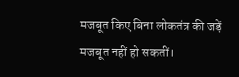मजबूत किए बिना लोकतंत्र की जड़ें मजबूत नहीं हो सकतीं।